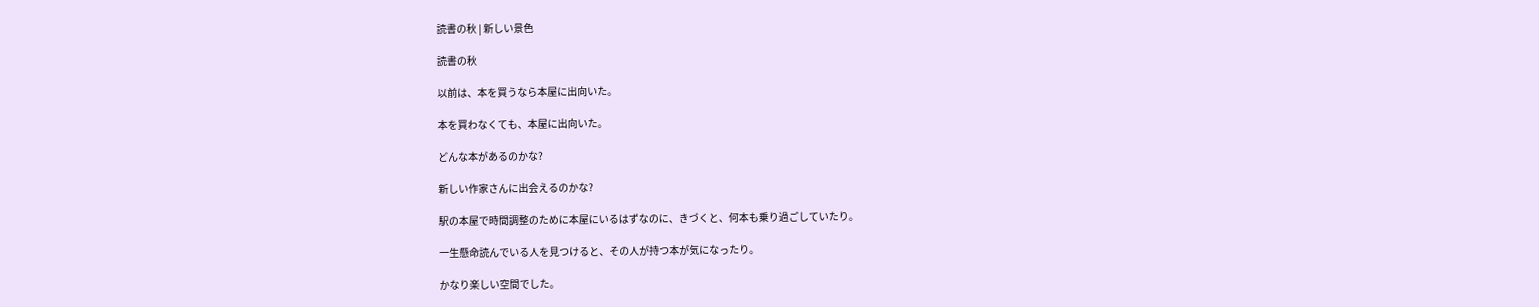読書の秋 | 新しい景色

読書の秋

以前は、本を買うなら本屋に出向いた。

本を買わなくても、本屋に出向いた。

どんな本があるのかな?

新しい作家さんに出会えるのかな?

駅の本屋で時間調整のために本屋にいるはずなのに、きづくと、何本も乗り過ごしていたり。

一生懸命読んでいる人を見つけると、その人が持つ本が気になったり。

かなり楽しい空間でした。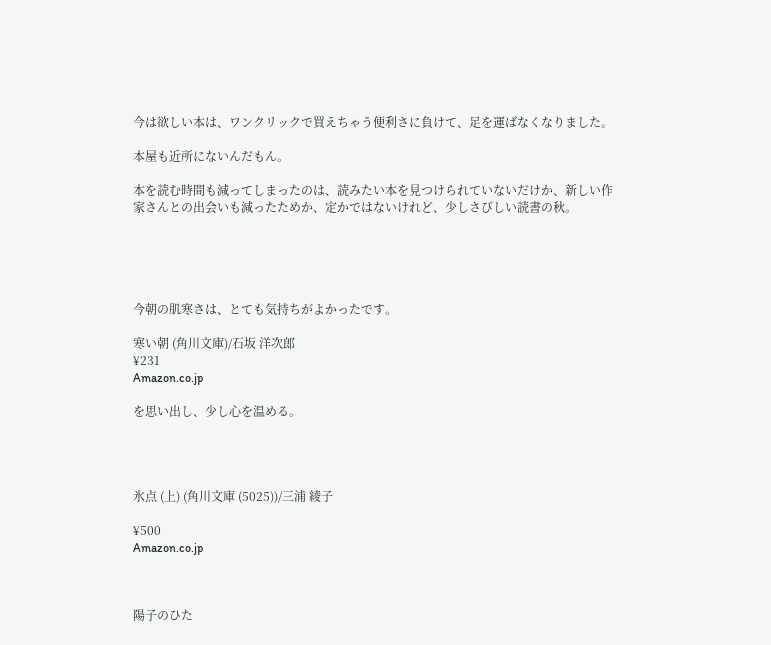今は欲しい本は、ワンクリックで買えちゃう便利さに負けて、足を運ばなくなりました。

本屋も近所にないんだもん。

本を読む時間も減ってしまったのは、読みたい本を見つけられていないだけか、新しい作家さんとの出会いも減ったためか、定かではないけれど、少しさびしい読書の秋。





今朝の肌寒さは、とても気持ちがよかったです。

寒い朝 (角川文庫)/石坂 洋次郎
¥231
Amazon.co.jp

を思い出し、少し心を温める。




氷点 (上) (角川文庫 (5025))/三浦 綾子

¥500
Amazon.co.jp



陽子のひた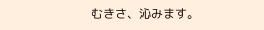むきさ、沁みます。